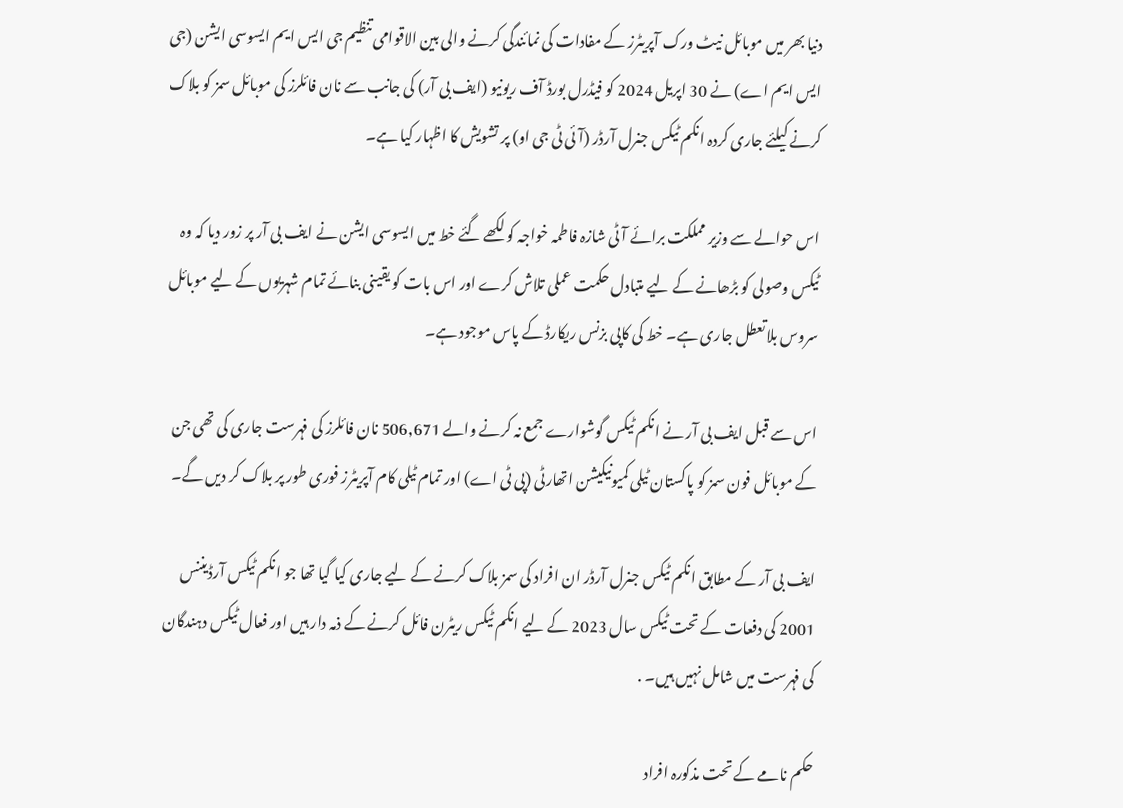دنیا بھر میں موبائل نیٹ ورک آپریٹرز کے مفادات کی نمائندگی کرنے والی بین الاقوامی تنظیم جی ایس ایم ایسوسی ایشن (جی ایس ایم اے) نے 30 اپریل 2024 کو فیڈرل بورڈ آف ریونیو (ایف بی آر) کی جانب سے نان فائلرز کی موبائل سمز کو بلاک کرنے کیلئے جاری کردہ انکم ٹیکس جنرل آرڈر (آئی ٹی جی او) پر تشویش کا اظہار کیا ہے۔

اس حوالے سے وزیر مملکت برائے آٹی شازہ فاطمہ خواجہ کو لکھے گئے خط میں ایسوسی ایشن نے ایف بی آر پر زور دیا کہ وہ ٹیکس وصولی کو بڑھانے کے لیے متبادل حکمت عملی تلاش کرے اور اس بات کو یقینی بنائے تمام شہریوں کے لیے موبائل سروس بلاتعطل جاری ہے۔ خط کی کاپی بزنس ریکارڈ کے پاس موجود ہے۔

اس سے قبل ایف بی آر نے انکم ٹیکس گوشوارے جمع نہ کرنے والے 506,671 نان فائلرز کی فہرست جاری کی تھی جن کے موبائل فون سمز کو پاکستان ٹیلی کمیونیکیشن اتھارٹی (پی ٹی اے) اور تمام ٹیلی کام آپریٹرز فوری طور پر بلاک کر دیں گے۔

ایف بی آر کے مطابق انکم ٹیکس جنرل آرڈر ان افراد کی سمز بلاک کرنے کے لیے جاری کیا گیا تھا جو انکم ٹیکس آرڈیننس 2001 کی دفعات کے تحت ٹیکس سال 2023 کے لیے انکم ٹیکس ریٹرن فائل کرنے کے ذمہ دار ہیں اور فعال ٹیکس دہندگان کی فہرست میں شامل نہیں ہیں۔ .

حکم نامے کے تحت مذکورہ افراد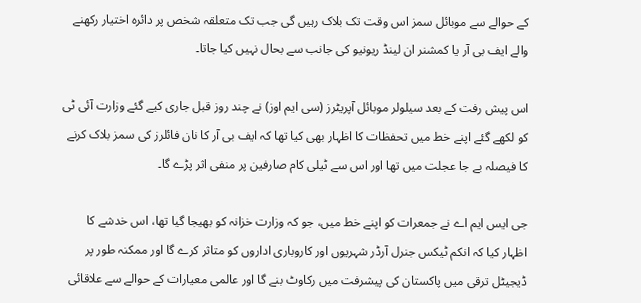کے حوالے سے موبائل سمز اس وقت تک بلاک رہیں گی جب تک متعلقہ شخص پر دائرہ اختیار رکھنے والے ایف بی آر یا کمشنر ان لینڈ ریونیو کی جانب سے بحال نہیں کیا جاتا۔

اس پیش رفت کے بعد سیلولر موبائل آپریٹرز (سی ایم اوز) نے چند روز قبل جاری کیے گئے وزارت آئی ٹی کو لکھے گئے اپنے خط میں تحفظات کا اظہار بھی کیا تھا کہ ایف بی آر کا نان فائلرز کی سمز بلاک کرنے کا فیصلہ بے جا عجلت میں تھا اور اس سے ٹیلی کام صارفین پر منفی اثر پڑے گا۔

جی ایس ایم اے نے جمعرات کو اپنے خط میں، جو کہ وزارت خزانہ کو بھیجا گیا تھا، اس خدشے کا اظہار کیا کہ انکم ٹیکس جنرل آرڈر شہریوں اور کاروباری اداروں کو متاثر کرے گا اور ممکنہ طور پر ڈیجیٹل ترقی میں پاکستان کی پیشرفت میں رکاوٹ بنے گا اور عالمی معیارات کے حوالے سے علاقائی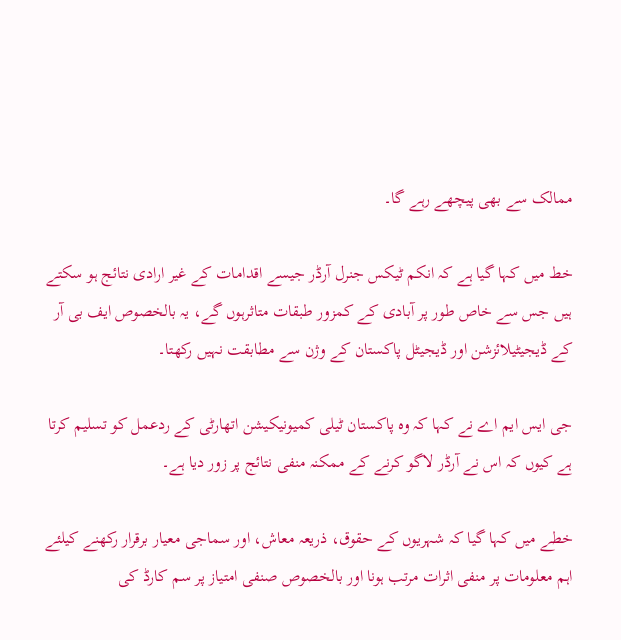ممالک سے بھی پیچھے رہے گا۔

خط میں کہا گیا ہے کہ انکم ٹیکس جنرل آرڈر جیسے اقدامات کے غیر ارادی نتائج ہو سکتے ہیں جس سے خاص طور پر آبادی کے کمزور طبقات متاثرہوں گے، یہ بالخصوص ایف بی آر کے ڈیجیٹیلائزشن اور ڈیجیٹل پاکستان کے وژن سے مطابقت نہیں رکھتا۔

جی ایس ایم اے نے کہا کہ وہ پاکستان ٹیلی کمیونیکیشن اتھارٹی کے ردعمل کو تسلیم کرتا ہے کیوں کہ اس نے آرڈر لاگو کرنے کے ممکنہ منفی نتائج پر زور دیا ہے۔

خطے میں کہا گیا کہ شہریوں کے حقوق، ذریعہ معاش، اور سماجی معیار برقرار رکھنے کیلئے اہم معلومات پر منفی اثرات مرتب ہونا اور بالخصوص صنفی امتیاز پر سم کارڈ کی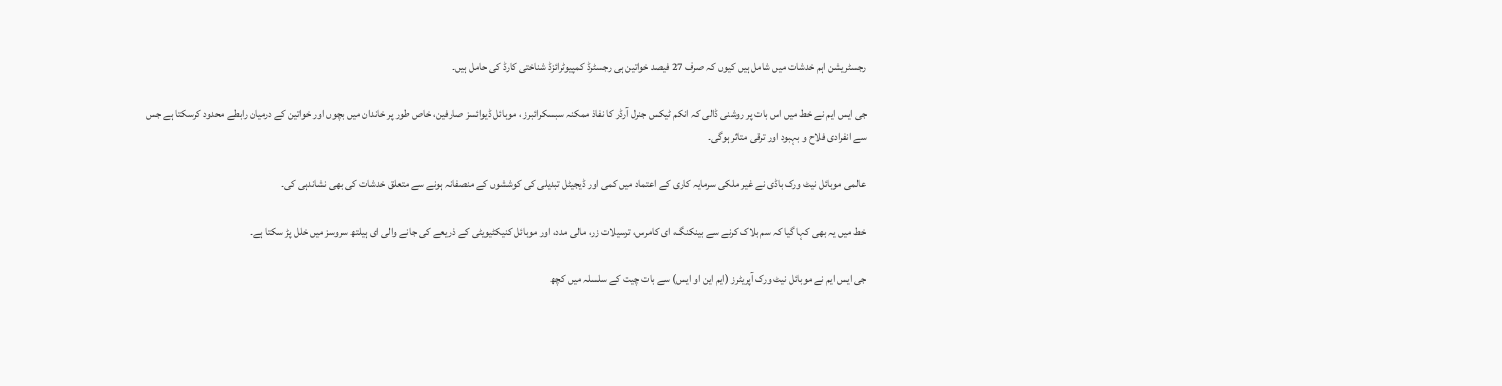رجسٹریشن اہم خدشات میں شامل ہیں کیوں کہ صرف 27 فیصد خواتین ہی رجسٹرڈ کمپیوٹرائزڈ شناختی کارڈ کی حامل ہیں۔

جی ایس ایم نے خط میں اس بات پر روشنی ڈالی کہ انکم ٹیکس جنرل آرڈر کا نفاذ ممکنہ سبسکرائبرز ، موبائل ڈیوائسز صارفین، خاص طور پر خاندان میں بچوں اور خواتین کے درمیان رابطے محدود کرسکتا ہے جس سے انفرادی فلاح و بہبود اور ترقی متاثر ہوگی۔

عالمی موبائل نیٹ ورک باڈی نے غیر ملکی سرمایہ کاری کے اعتماد میں کمی اور ڈیجیٹل تبدیلی کی کوششوں کے منصفانہ ہونے سے متعلق خدشات کی بھی نشاندہی کی۔

خط میں یہ بھی کہا گیا کہ سم بلاک کرنے سے بینکنگ، ای کامرس، ترسیلات زر، مالی مدد، اور موبائل کنیکٹیویٹی کے ذریعے کی جانے والی ای ہیلتھ سروسز میں خلل پڑ سکتا ہے۔

جی ایس ایم نے موبائل نیٹ ورک آپریٹرز (ایم این او ایس) سے بات چیت کے سلسلہ میں کچھ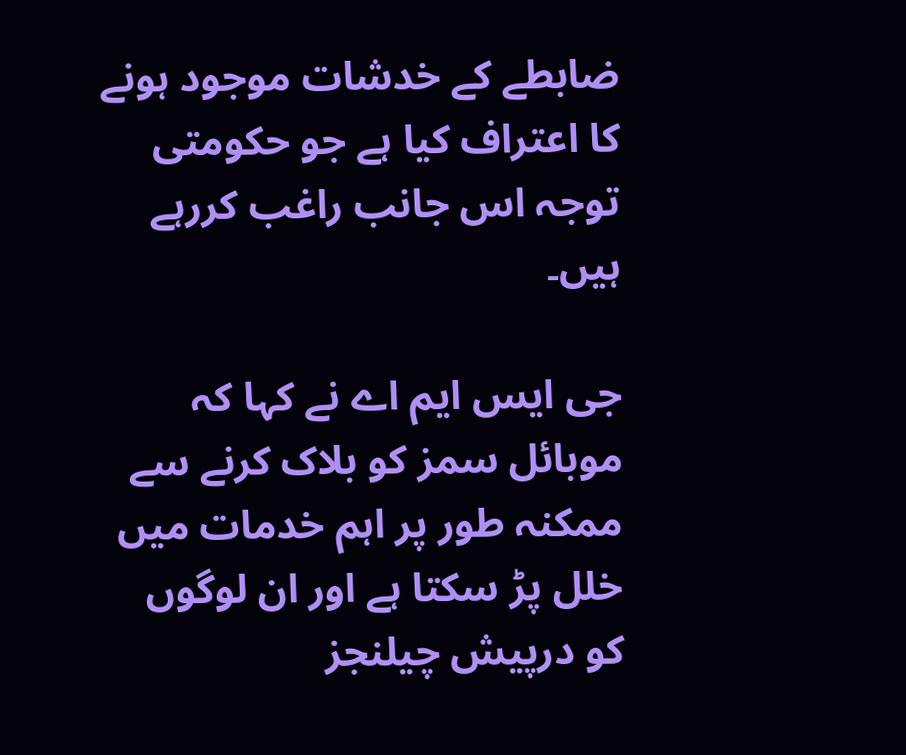ضابطے کے خدشات موجود ہونے کا اعتراف کیا ہے جو حکومتی توجہ اس جانب راغب کررہے ہیں۔

جی ایس ایم اے نے کہا کہ موبائل سمز کو بلاک کرنے سے ممکنہ طور پر اہم خدمات میں خلل پڑ سکتا ہے اور ان لوگوں کو درپیش چیلنجز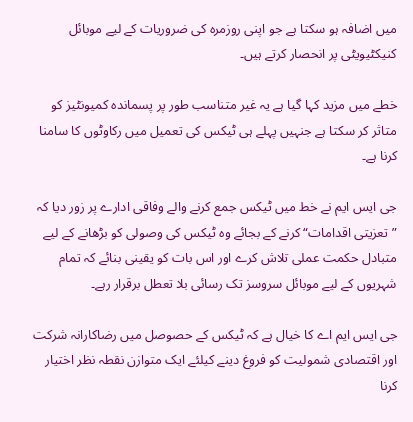میں اضافہ ہو سکتا ہے جو اپنی روزمرہ کی ضروریات کے لیے موبائل کنیکٹیویٹی پر انحصار کرتے ہیں۔

خطے میں مزید کہا گیا ہے یہ غیر متناسب طور پر پسماندہ کمیونٹیز کو متاثر کر سکتا ہے جنہیں پہلے ہی ٹیکس کی تعمیل میں رکاوٹوں کا سامنا کرنا ہے۔

جی ایس ایم نے خط میں ٹیکس جمع کرنے والے وفاقی ادارے پر زور دیا کہ ”تعزیتی اقدامات“ کرنے کے بجائے وہ ٹیکس کی وصولی کو بڑھانے کے لیے متبادل حکمت عملی تلاش کرے اور اس بات کو یقینی بنائے کہ تمام شہریوں کے لیے موبائل سروسز تک رسائی بلا تعطل برقرار رہے۔

جی ایس ایم اے کا خیال ہے کہ ٹیکس کے حصوصل میں رضاکارانہ شرکت اور اقتصادی شمولیت کو فروغ دینے کیلئے ایک متوازن نقطہ نظر اختیار کرنا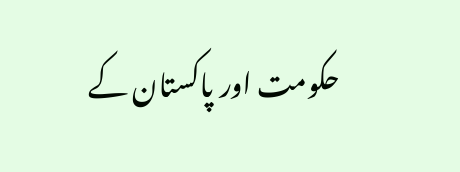حکومت اور پاکستان کے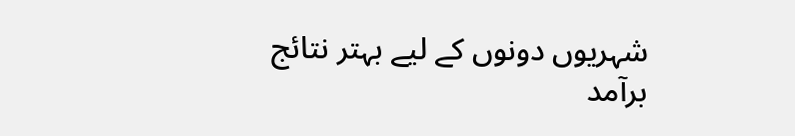شہریوں دونوں کے لیے بہتر نتائج برآمد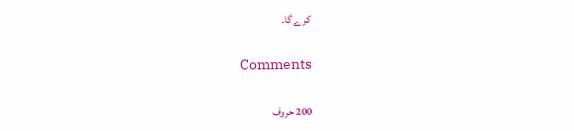کرے گا۔

Comments

200 حروف